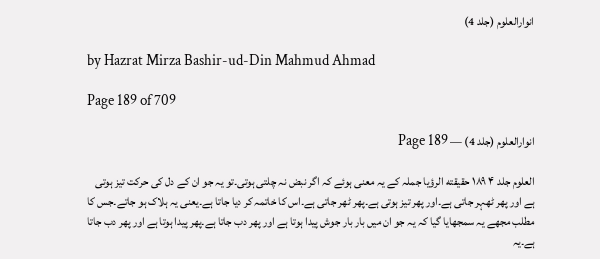انوارالعلوم (جلد 4)

by Hazrat Mirza Bashir-ud-Din Mahmud Ahmad

Page 189 of 709

انوارالعلوم (جلد 4) — Page 189

العلوم جلد ۴ ۱۸۹ حقیقته الرؤيا جملہ کے یہ معنی ہوئے کہ اگر نبض نہ چلتی ہوتی۔تو یہ جو ان کے دل کی حرکت تیز ہوتی ہے اور پھر ٹھہر جاتی ہے۔اور پھر تیز ہوتی ہے۔پھر ٹھر جاتی ہے۔اس کا خاتمہ کر دیا جاتا ہے۔یعنی یہ ہلاک ہو جاتے۔جس کا مطلب مجھے یہ سمجھایا گیا کہ یہ جو ان میں بار بار جوش پیدا ہوتا ہے اور پھر دب جاتا ہے۔پھر پیدا ہوتا ہے اور پھر دب جاتا ہے۔یہ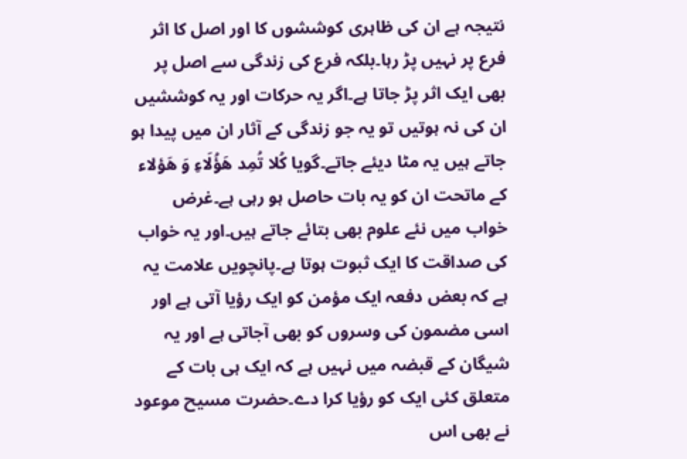نتیجہ ہے ان کی ظاہری کوششوں کا اور اصل کا اثر فرع پر نہیں پڑ رہا۔بلکہ فرع کی زندگی سے اصل پر بھی ایک اثر پڑ جاتا ہے۔اگر یہ حرکات اور یہ کوششیں ان کی نہ ہوتیں تو یہ جو زندگی کے آثار ان میں پیدا ہو جاتے ہیں یہ مٹا دیئے جاتے۔گویا كُلا تُمِد هَؤُلَاءِ وَ هَؤلاء کے ماتحت ان کو یہ بات حاصل ہو رہی ہے۔غرض خواب میں نئے علوم بھی بتائے جاتے ہیں۔اور یہ خواب کی صداقت کا ایک ثبوت ہوتا ہے۔پانچویں علامت یہ ہے کہ بعض دفعہ ایک مؤمن کو ایک رؤیا آتی ہے اور اسی مضمون کی وسروں کو بھی آجاتی ہے اور یہ شیگان کے قبضہ میں نہیں ہے کہ ایک ہی بات کے متعلق کئی ایک کو رؤیا کرا دے۔حضرت مسیح موعود نے بھی اس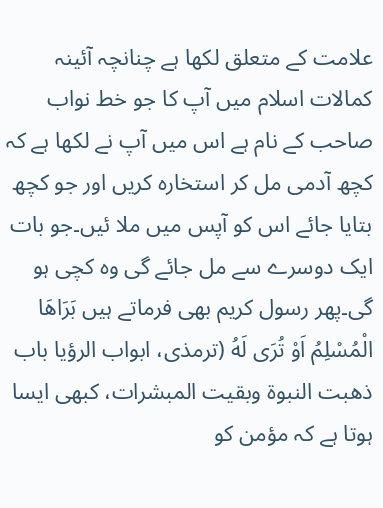علامت کے متعلق لکھا ہے چنانچہ آئینہ کمالات اسلام میں آپ کا جو خط نواب صاحب کے نام ہے اس میں آپ نے لکھا ہے کہ کچھ آدمی مل کر استخارہ کریں اور جو کچھ بتایا جائے اس کو آپس میں ملا ئیں۔جو بات ایک دوسرے سے مل جائے گی وہ کچی ہو گی۔پھر رسول کریم بھی فرماتے ہیں بَرَاهَا الْمُسْلِمُ اَوْ تُرَى لَهُ (ترمذی، ابواب الرؤيا باب ذهبت النبوة وبقيت المبشرات، کبھی ایسا ہوتا ہے کہ مؤمن کو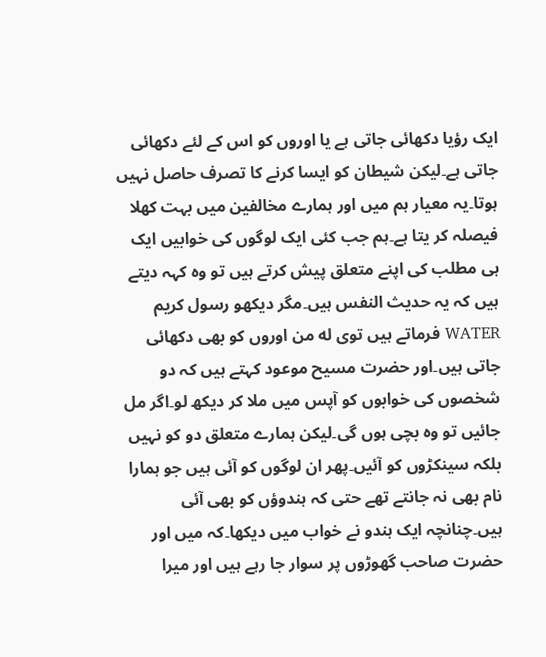ایک رؤیا دکھائی جاتی ہے یا اوروں کو اس کے لئے دکھائی جاتی ہے۔لیکن شیطان کو ایسا کرنے کا تصرف حاصل نہیں ہوتا۔یہ معیار ہم میں اور ہمارے مخالفین میں بہت کھلا فیصلہ کر یتا ہے۔ہم جب کئی ایک لوگوں کی خوابیں ایک ہی مطلب کی اپنے متعلق پیش کرتے ہیں تو وہ کہہ دیتے ہیں کہ یہ حدیث النفس ہیں۔مگر دیکھو رسول کریم WATER فرماتے ہیں توى له من اوروں کو بھی دکھائی جاتی ہیں۔اور حضرت مسیح موعود کہتے ہیں کہ دو شخصوں کی خوابوں کو آپس میں ملا کر دیکھ لو۔اگر مل جائیں تو وہ بچی ہوں گی۔لیکن ہمارے متعلق دو کو نہیں بلکہ سینکڑوں کو آئیں۔پھر ان لوگوں کو آئی ہیں جو ہمارا نام بھی نہ جانتے تھے حتی کہ ہندوؤں کو بھی آئی ہیں۔چنانچہ ایک ہندو نے خواب میں دیکھا۔کہ میں اور حضرت صاحب گھوڑوں پر سوار جا رہے ہیں اور میرا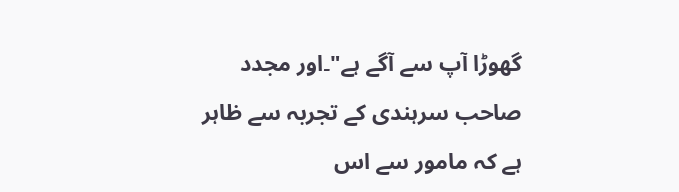گھوڑا آپ سے آگے ہے"۔اور مجدد صاحب سرہندی کے تجربہ سے ظاہر ہے کہ مامور سے اس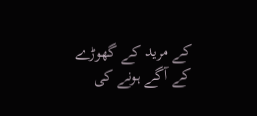کے مرید کے گھوڑے کے آگے ہونے کی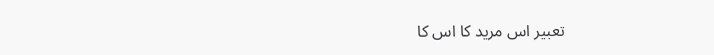تعبیر اس مرید کا اس کا